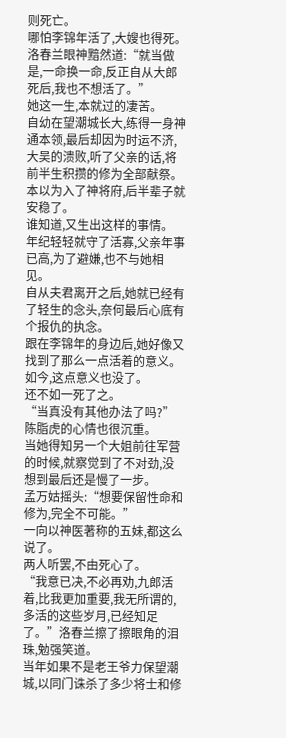则死亡。
哪怕李锦年活了,大嫂也得死。
洛春兰眼神黯然道:“就当做是,一命换一命,反正自从大郎死后,我也不想活了。”
她这一生,本就过的凄苦。
自幼在望潮城长大,练得一身神通本领,最后却因为时运不济,大吴的溃败,听了父亲的话,将前半生积攒的修为全部献祭。
本以为入了神将府,后半辈子就安稳了。
谁知道,又生出这样的事情。
年纪轻轻就守了活寡,父亲年事已高,为了避嫌,也不与她相见。
自从夫君离开之后,她就已经有了轻生的念头,奈何最后心底有个报仇的执念。
跟在李锦年的身边后,她好像又找到了那么一点活着的意义。
如今,这点意义也没了。
还不如一死了之。
“当真没有其他办法了吗?”陈脂虎的心情也很沉重。
当她得知另一个大姐前往军营的时候,就察觉到了不对劲,没想到最后还是慢了一步。
孟万姑摇头:“想要保留性命和修为,完全不可能。”
一向以神医著称的五妹,都这么说了。
两人听罢,不由死心了。
“我意已决,不必再劝,九郎活着,比我更加重要,我无所谓的,多活的这些岁月,已经知足了。”洛春兰擦了擦眼角的泪珠,勉强笑道。
当年如果不是老王爷力保望潮城,以同门诛杀了多少将士和修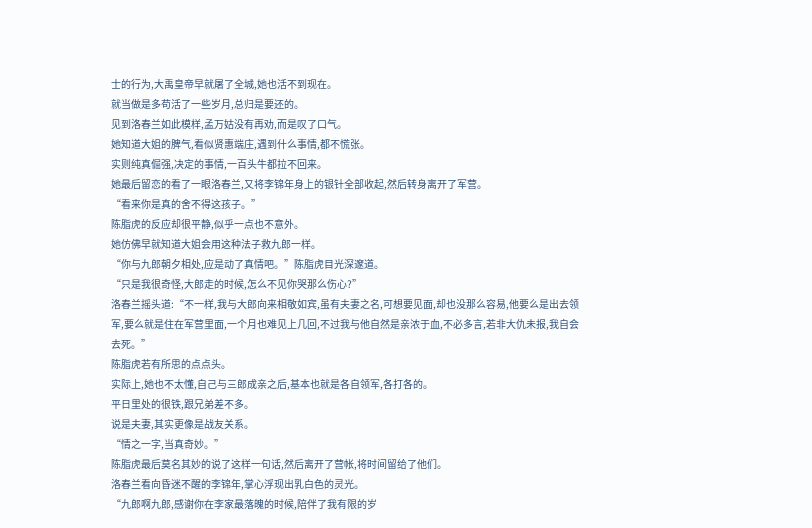士的行为,大禹皇帝早就屠了全城,她也活不到现在。
就当做是多苟活了一些岁月,总归是要还的。
见到洛春兰如此模样,孟万姑没有再劝,而是叹了口气。
她知道大姐的脾气,看似贤惠端庄,遇到什么事情,都不慌张。
实则纯真倔强,决定的事情,一百头牛都拉不回来。
她最后留恋的看了一眼洛春兰,又将李锦年身上的银针全部收起,然后转身离开了军营。
“看来你是真的舍不得这孩子。”
陈脂虎的反应却很平静,似乎一点也不意外。
她仿佛早就知道大姐会用这种法子救九郎一样。
“你与九郎朝夕相处,应是动了真情吧。”陈脂虎目光深邃道。
“只是我很奇怪,大郎走的时候,怎么不见你哭那么伤心?”
洛春兰摇头道:“不一样,我与大郎向来相敬如宾,虽有夫妻之名,可想要见面,却也没那么容易,他要么是出去领军,要么就是住在军营里面,一个月也难见上几回,不过我与他自然是亲浓于血,不必多言,若非大仇未报,我自会去死。”
陈脂虎若有所思的点点头。
实际上,她也不太懂,自己与三郎成亲之后,基本也就是各自领军,各打各的。
平日里处的很铁,跟兄弟差不多。
说是夫妻,其实更像是战友关系。
“情之一字,当真奇妙。”
陈脂虎最后莫名其妙的说了这样一句话,然后离开了营帐,将时间留给了他们。
洛春兰看向昏迷不醒的李锦年,掌心浮现出乳白色的灵光。
“九郎啊九郎,感谢你在李家最落魄的时候,陪伴了我有限的岁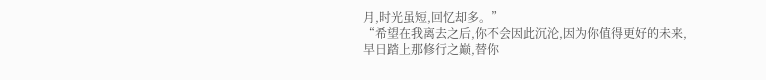月,时光虽短,回忆却多。”
“希望在我离去之后,你不会因此沉沦,因为你值得更好的未来,早日踏上那修行之巅,替你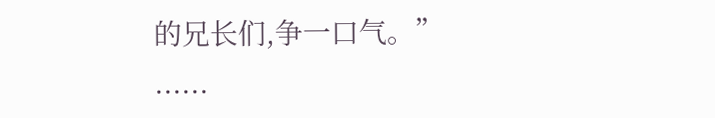的兄长们,争一口气。”
......